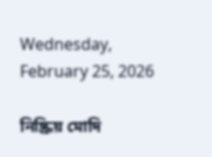Wednesday, February 25, 2026

নিষ্ক্রিয় মোদি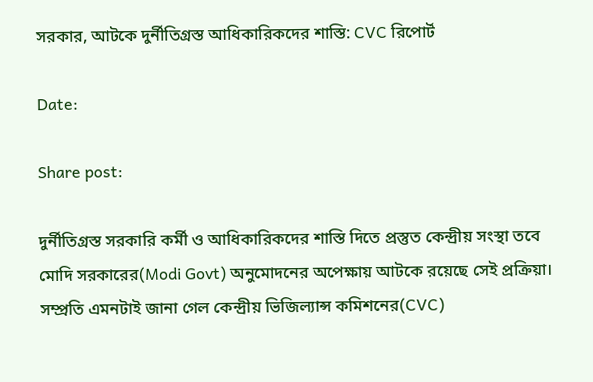সরকার, আটকে দুর্নীতিগ্রস্ত আধিকারিকদের শাস্তি: CVC রিপোর্ট

Date:

Share post:

দুর্নীতিগ্রস্ত সরকারি কর্মী ও আধিকারিকদের শাস্তি দিতে প্রস্তুত কেন্দ্রীয় সংস্থা তবে মোদি সরকারের(Modi Govt) অনুমোদনের অপেক্ষায় আটকে রয়েছে সেই প্রক্রিয়া। সম্প্রতি এমনটাই জানা গেল কেন্দ্রীয় ভিজিল্যান্স কমিশনের(CVC)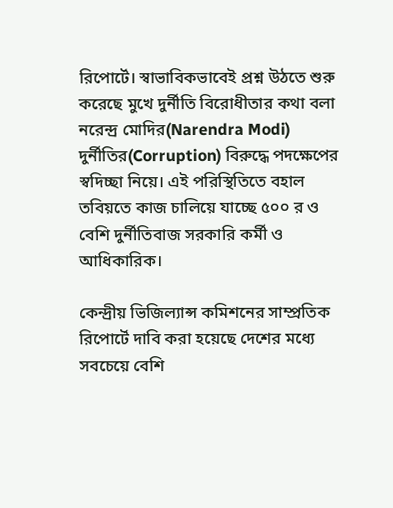রিপোর্টে। স্বাভাবিকভাবেই প্রশ্ন উঠতে শুরু করেছে মুখে দুর্নীতি বিরোধীতার কথা বলা নরেন্দ্র মোদির(Narendra Modi) দুর্নীতির(Corruption) বিরুদ্ধে পদক্ষেপের স্বদিচ্ছা নিয়ে। এই পরিস্থিতিতে বহাল তবিয়তে কাজ চালিয়ে যাচ্ছে ৫০০ র ও বেশি দুর্নীতিবাজ সরকারি কর্মী ও আধিকারিক।

কেন্দ্রীয় ভিজিল্যান্স কমিশনের সাম্প্রতিক রিপোর্টে দাবি করা হয়েছে দেশের মধ্যে সবচেয়ে বেশি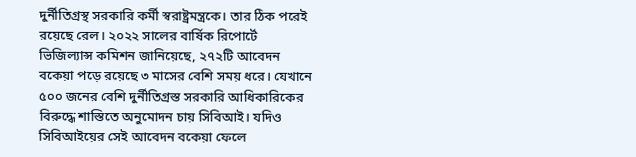দুর্নীতিগ্রস্থ সরকারি কর্মী স্বরাষ্ট্রমন্ত্রকে। তার ঠিক পরেই রয়েছে রেল। ২০২২ সালের বার্ষিক রিপোর্টে ভিজিল্যান্স কমিশন জানিয়েছে, ২৭২টি আবেদন বকেয়া পড়ে রয়েছে ৩ মাসের বেশি সময় ধরে। যেখানে ৫০০ জনের বেশি দুর্নীতিগ্রস্ত সরকারি আধিকারিকের বিরুদ্ধে শাস্তিতে অনুমোদন চায় সিবিআই। যদিও সিবিআইয়ের সেই আবেদন বকেয়া ফেলে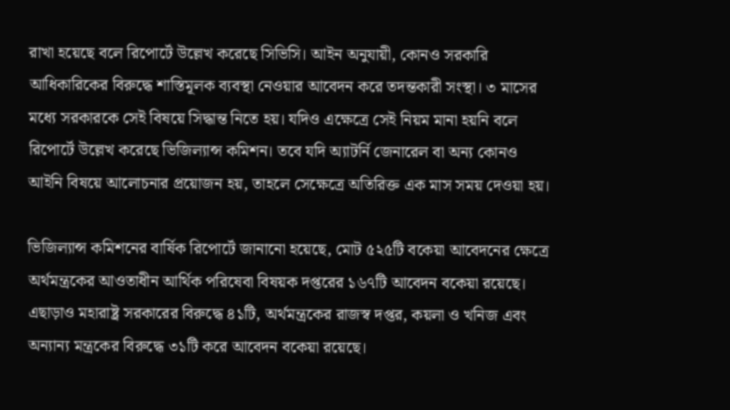রাখা হয়েছে বলে রিপোর্টে উল্লেখ করেছে সিভিসি। আইন অনুযায়ী, কোনও সরকারি আধিকারিকের বিরুদ্ধে শাস্তিমূলক ব্যবস্থা নেওয়ার আবেদন করে তদন্তকারী সংস্থা। ৩ মাসের মধ্যে সরকারকে সেই বিষয়ে সিদ্ধান্ত নিতে হয়। যদিও এক্ষেত্রে সেই নিয়ম মানা হয়নি বলে রিপোর্টে উল্লেখ করেছে ভিজিল্যান্স কমিশন। তবে যদি অ্যাটর্নি জেনারেল বা অন্য কোনও আইনি বিষয়ে আলোচনার প্রয়োজন হয়, তাহলে সেক্ষেত্রে অতিরিক্ত এক মাস সময় দেওয়া হয়।

ভিজিল্যান্স কমিশনের বার্ষিক রিপোর্টে জানানো হয়েছে, মোট ৫২৫টি বকেয়া আবেদনের ক্ষেত্রে অর্থমন্ত্রকের আওতাধীন আর্থিক পরিষেবা বিষয়ক দপ্তরের ১৬৭টি আবেদন বকেয়া রয়েছে। এছাড়াও মহারাষ্ট্র সরকারের বিরুদ্ধে ৪১টি, অর্থমন্ত্রকের রাজস্ব দপ্তর, কয়লা ও খনিজ এবং অন্যান্য মন্ত্রকের বিরুদ্ধে ৩১টি করে আবেদন বকেয়া রয়েছে।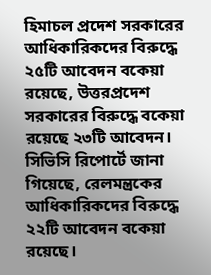হিমাচল প্রদেশ সরকারের আধিকারিকদের বিরুদ্ধে ২৫টি আবেদন বকেয়া রয়েছে, উত্তরপ্রদেশ সরকারের বিরুদ্ধে বকেয়া রয়েছে ২৩টি আবেদন। সিভিসি রিপোর্টে জানা গিয়েছে, রেলমন্ত্রকের আধিকারিকদের বিরুদ্ধে ২২টি আবেদন বকেয়া রয়েছে।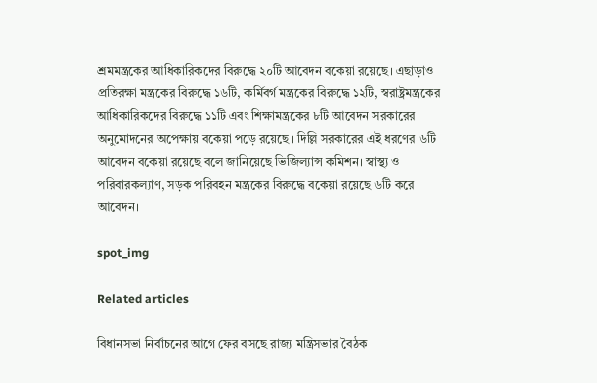শ্রমমন্ত্রকের আধিকারিকদের বিরুদ্ধে ২০টি আবেদন বকেয়া রয়েছে। এছাড়াও প্রতিরক্ষা মন্ত্রকের বিরুদ্ধে ১৬টি, কর্মিবর্গ মন্ত্রকের বিরুদ্ধে ১২টি, স্বরাষ্ট্রমন্ত্রকের আধিকারিকদের বিরুদ্ধে ১১টি এবং শিক্ষামন্ত্রকের ৮টি আবেদন সরকারের অনুমোদনের অপেক্ষায় বকেয়া পড়ে রয়েছে। দিল্লি সরকারের এই ধরণের ৬টি আবেদন বকেয়া রয়েছে বলে জানিয়েছে ভিজিল্যান্স কমিশন। স্বাস্থ্য ও পরিবারকল্যাণ, সড়ক পরিবহন মন্ত্রকের বিরুদ্ধে বকেয়া রয়েছে ৬টি করে আবেদন।

spot_img

Related articles

বিধানসভা নির্বাচনের আগে ফের বসছে রাজ্য মন্ত্রিসভার বৈঠক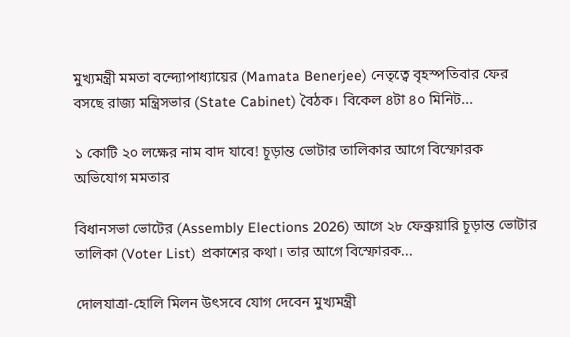মুখ্যমন্ত্রী মমতা বন্দ্যোপাধ্যায়ের (Mamata Benerjee) নেতৃত্বে বৃহস্পতিবার ফের বসছে রাজ্য মন্ত্রিসভার (State Cabinet) বৈঠক। বিকেল ৪টা ৪০ মিনিট...

১ কোটি ২০ লক্ষের নাম বাদ যাবে! চূড়ান্ত ভোটার তালিকার আগে বিস্ফোরক অভিযোগ মমতার

বিধানসভা ভোটের (Assembly Elections 2026) আগে ২৮ ফেব্রুয়ারি চূড়ান্ত ভোটার তালিকা (Voter List) প্রকাশের কথা। তার আগে বিস্ফোরক...

দোলযাত্রা-হোলি মিলন উৎসবে যোগ দেবেন মুখ্যমন্ত্রী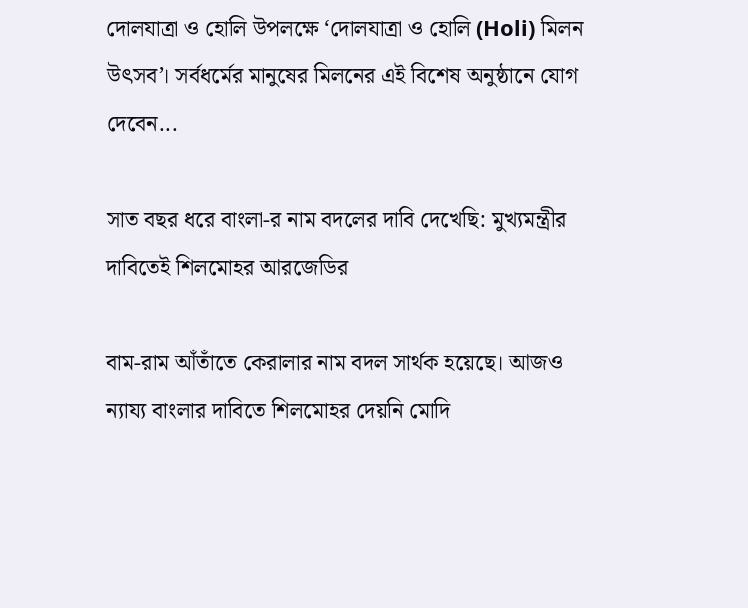দোলযাত্রা ও হোলি উপলক্ষে ‘দোলযাত্রা ও হোলি (Holi) মিলন উৎসব’। সর্বধর্মের মানুষের মিলনের এই বিশেষ অনুষ্ঠানে যোগ দেবেন...

সাত বছর ধরে বাংলা-র নাম বদলের দাবি দেখেছি: মুখ্যমন্ত্রীর দাবিতেই শিলমোহর আরজেডির

বাম-রাম আঁতাঁতে কেরালার নাম বদল সার্থক হয়েছে। আজও ন্যায্য বাংলার দাবিতে শিলমোহর দেয়নি মোদি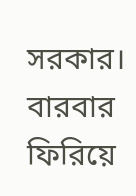সরকার। বারবার ফিরিয়ে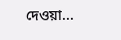দেওয়া...